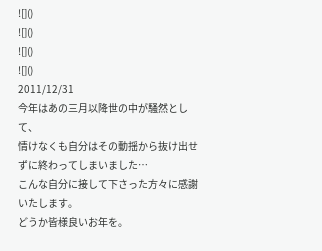![]()
![]()
![]()
![]()
2011/12/31
今年はあの三月以降世の中が騒然として、
情けなくも自分はその動揺から抜け出せずに終わってしまいました…
こんな自分に接して下さった方々に感謝いたします。
どうか皆様良いお年を。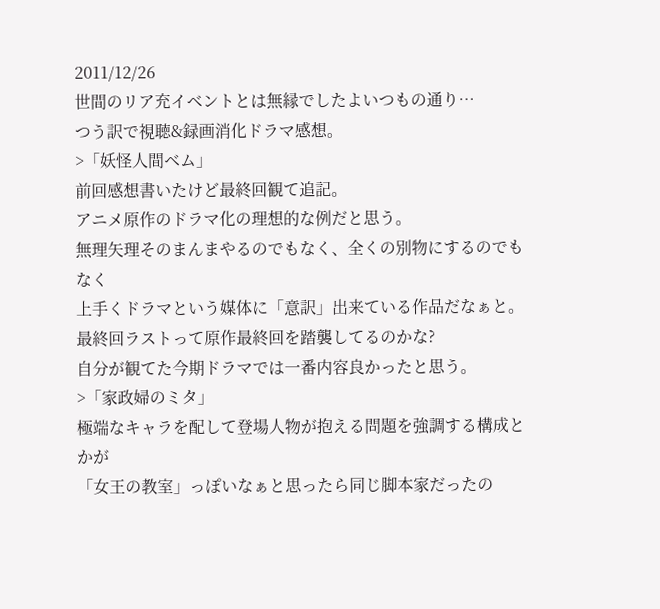2011/12/26
世間のリア充イベントとは無縁でしたよいつもの通り…
つう訳で視聴&録画消化ドラマ感想。
>「妖怪人間ベム」
前回感想書いたけど最終回観て追記。
アニメ原作のドラマ化の理想的な例だと思う。
無理矢理そのまんまやるのでもなく、全くの別物にするのでもなく
上手くドラマという媒体に「意訳」出来ている作品だなぁと。
最終回ラストって原作最終回を踏襲してるのかな?
自分が観てた今期ドラマでは一番内容良かったと思う。
>「家政婦のミタ」
極端なキャラを配して登場人物が抱える問題を強調する構成とかが
「女王の教室」っぽいなぁと思ったら同じ脚本家だったの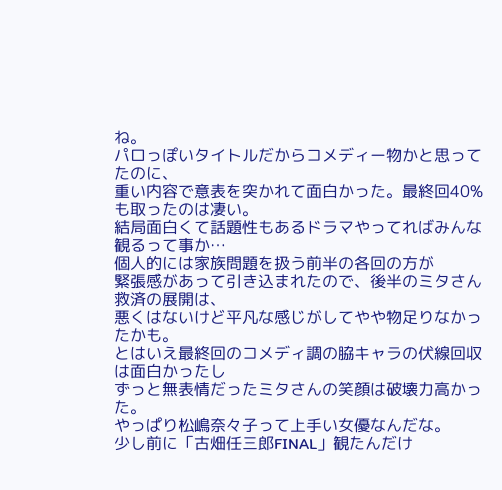ね。
パロっぽいタイトルだからコメディー物かと思ってたのに、
重い内容で意表を突かれて面白かった。最終回40%も取ったのは凄い。
結局面白くて話題性もあるドラマやってればみんな観るって事か…
個人的には家族問題を扱う前半の各回の方が
緊張感があって引き込まれたので、後半のミタさん救済の展開は、
悪くはないけど平凡な感じがしてやや物足りなかったかも。
とはいえ最終回のコメディ調の脇キャラの伏線回収は面白かったし
ずっと無表情だったミタさんの笑顔は破壊力高かった。
やっぱり松嶋奈々子って上手い女優なんだな。
少し前に「古畑任三郎FINAL」観たんだけ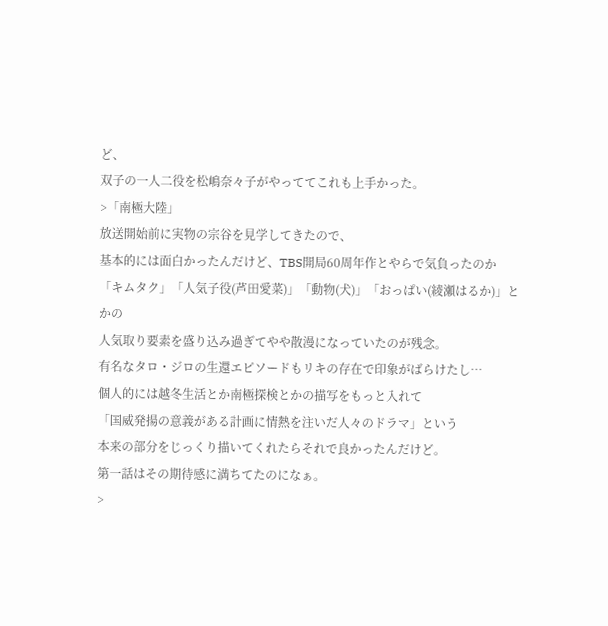ど、
双子の一人二役を松嶋奈々子がやっててこれも上手かった。
>「南極大陸」
放送開始前に実物の宗谷を見学してきたので、
基本的には面白かったんだけど、TBS開局60周年作とやらで気負ったのか
「キムタク」「人気子役(芦田愛菜)」「動物(犬)」「おっぱい(綾瀬はるか)」とかの
人気取り要素を盛り込み過ぎてやや散漫になっていたのが残念。
有名なタロ・ジロの生還エピソードもリキの存在で印象がばらけたし…
個人的には越冬生活とか南極探検とかの描写をもっと入れて
「国威発揚の意義がある計画に情熱を注いだ人々のドラマ」という
本来の部分をじっくり描いてくれたらそれで良かったんだけど。
第一話はその期待感に満ちてたのになぁ。
>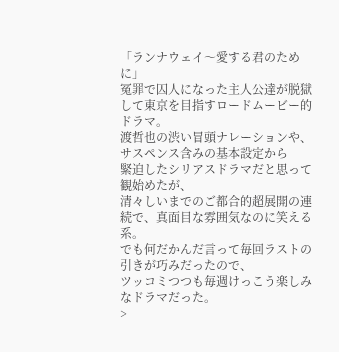「ランナウェイ〜愛する君のために」
冤罪で囚人になった主人公達が脱獄して東京を目指すロードムービー的ドラマ。
渡哲也の渋い冒頭ナレーションや、サスペンス含みの基本設定から
緊迫したシリアスドラマだと思って観始めたが、
清々しいまでのご都合的超展開の連続で、真面目な雰囲気なのに笑える系。
でも何だかんだ言って毎回ラストの引きが巧みだったので、
ツッコミつつも毎週けっこう楽しみなドラマだった。
>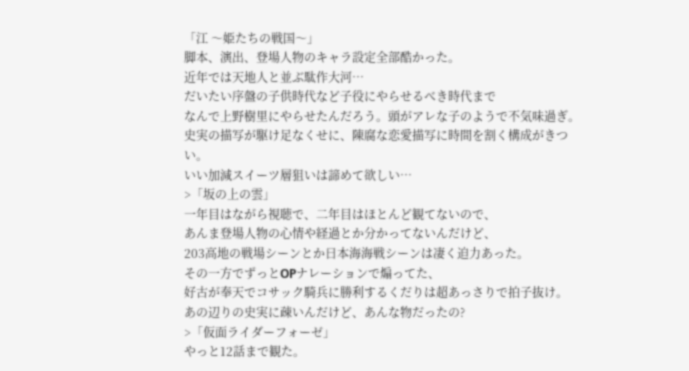「江 〜姫たちの戦国〜」
脚本、演出、登場人物のキャラ設定全部酷かった。
近年では天地人と並ぶ駄作大河…
だいたい序盤の子供時代など子役にやらせるべき時代まで
なんで上野樹里にやらせたんだろう。頭がアレな子のようで不気味過ぎ。
史実の描写が駆け足なくせに、陳腐な恋愛描写に時間を割く構成がきつい。
いい加減スイーツ層狙いは諦めて欲しい…
>「坂の上の雲」
一年目はながら視聴で、二年目はほとんど観てないので、
あんま登場人物の心情や経過とか分かってないんだけど、
203高地の戦場シーンとか日本海海戦シーンは凄く迫力あった。
その一方でずっとOPナレーションで煽ってた、
好古が奉天でコサック騎兵に勝利するくだりは超あっさりで拍子抜け。
あの辺りの史実に疎いんだけど、あんな物だったの?
>「仮面ライダーフォーゼ」
やっと12話まで観た。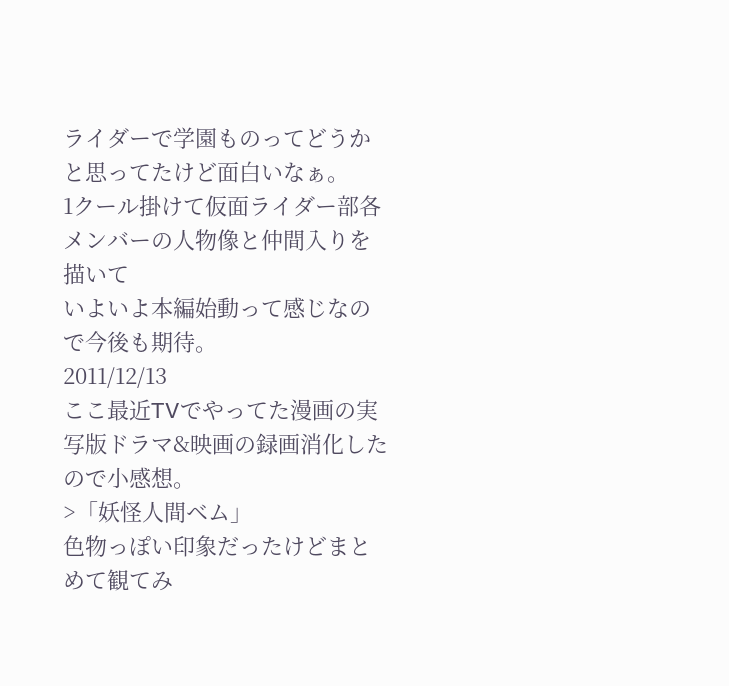ライダーで学園ものってどうかと思ってたけど面白いなぁ。
1クール掛けて仮面ライダー部各メンバーの人物像と仲間入りを描いて
いよいよ本編始動って感じなので今後も期待。
2011/12/13
ここ最近TVでやってた漫画の実写版ドラマ&映画の録画消化したので小感想。
>「妖怪人間ベム」
色物っぽい印象だったけどまとめて観てみ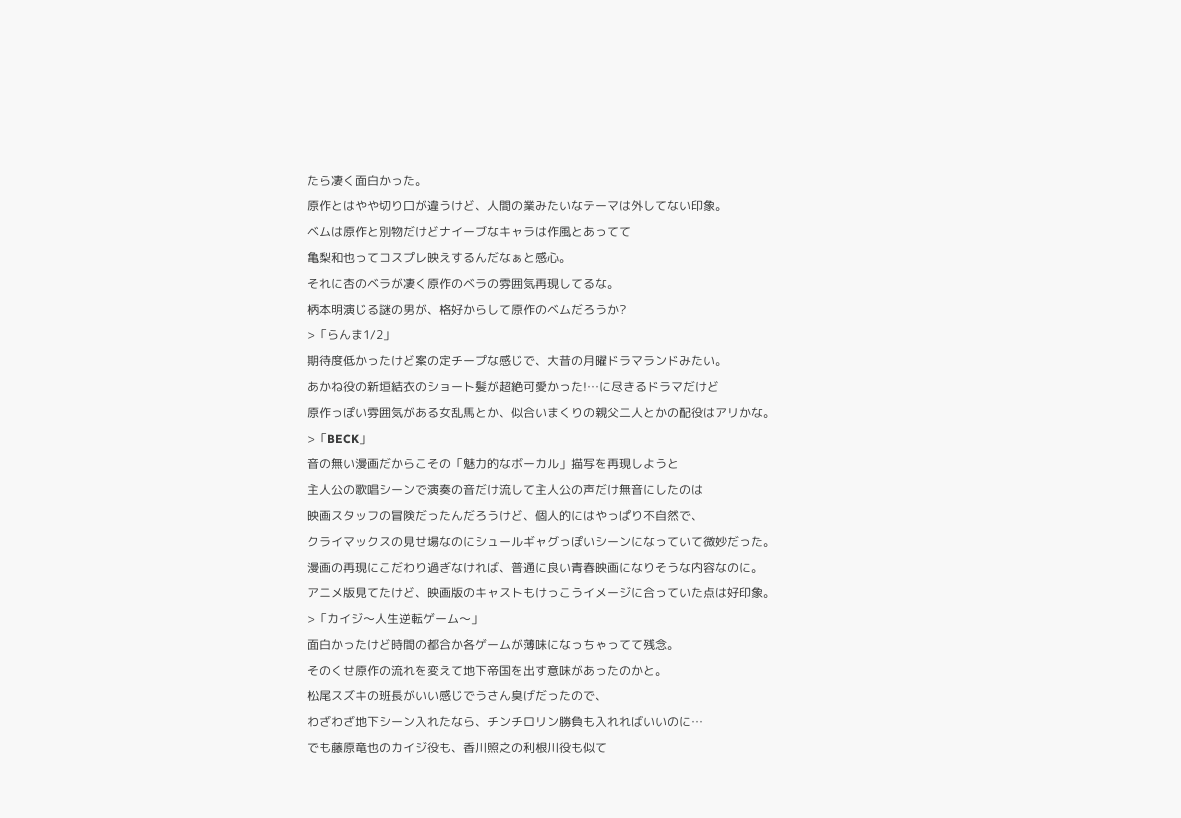たら凄く面白かった。
原作とはやや切り口が違うけど、人間の業みたいなテーマは外してない印象。
ベムは原作と別物だけどナイーブなキャラは作風とあってて
亀梨和也ってコスプレ映えするんだなぁと感心。
それに杏のベラが凄く原作のベラの雰囲気再現してるな。
柄本明演じる謎の男が、格好からして原作のベムだろうか?
>「らんま1/2」
期待度低かったけど案の定チープな感じで、大昔の月曜ドラマランドみたい。
あかね役の新垣結衣のショート髪が超絶可愛かった!…に尽きるドラマだけど
原作っぽい雰囲気がある女乱馬とか、似合いまくりの親父二人とかの配役はアリかな。
>「BECK」
音の無い漫画だからこその「魅力的なボーカル」描写を再現しようと
主人公の歌唱シーンで演奏の音だけ流して主人公の声だけ無音にしたのは
映画スタッフの冒険だったんだろうけど、個人的にはやっぱり不自然で、
クライマックスの見せ場なのにシュールギャグっぽいシーンになっていて微妙だった。
漫画の再現にこだわり過ぎなければ、普通に良い青春映画になりそうな内容なのに。
アニメ版見てたけど、映画版のキャストもけっこうイメージに合っていた点は好印象。
>「カイジ〜人生逆転ゲーム〜」
面白かったけど時間の都合か各ゲームが薄味になっちゃってて残念。
そのくせ原作の流れを変えて地下帝国を出す意味があったのかと。
松尾スズキの班長がいい感じでうさん臭げだったので、
わざわざ地下シーン入れたなら、チンチロリン勝負も入れればいいのに…
でも藤原竜也のカイジ役も、香川照之の利根川役も似て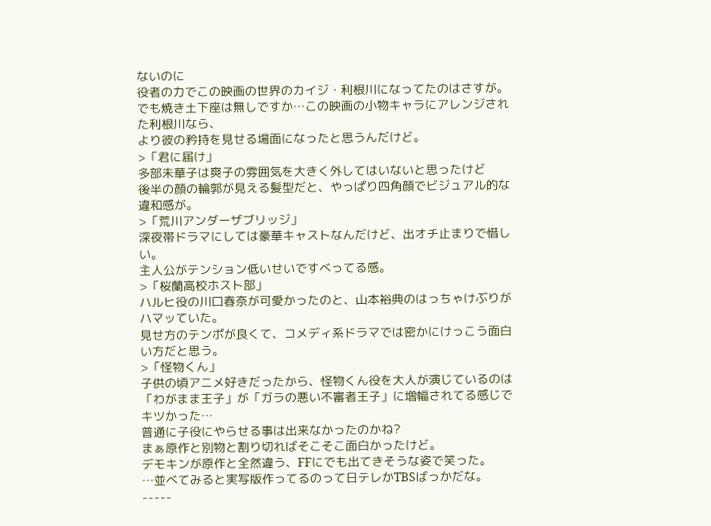ないのに
役者の力でこの映画の世界のカイジ・利根川になってたのはさすが。
でも焼き土下座は無しですか…この映画の小物キャラにアレンジされた利根川なら、
より彼の矜持を見せる場面になったと思うんだけど。
>「君に届け」
多部未華子は爽子の雰囲気を大きく外してはいないと思ったけど
後半の顔の輪郭が見える髪型だと、やっぱり四角顔でビジュアル的な違和感が。
>「荒川アンダーザブリッジ」
深夜帯ドラマにしては豪華キャストなんだけど、出オチ止まりで惜しい。
主人公がテンション低いせいですべってる感。
>「桜蘭高校ホスト部」
ハルヒ役の川口春奈が可愛かったのと、山本裕典のはっちゃけぶりがハマッていた。
見せ方のテンポが良くて、コメディ系ドラマでは密かにけっこう面白い方だと思う。
>「怪物くん」
子供の頃アニメ好きだったから、怪物くん役を大人が演じているのは
「わがまま王子」が「ガラの悪い不審者王子」に増幅されてる感じでキツかった…
普通に子役にやらせる事は出来なかったのかね?
まぁ原作と別物と割り切ればそこそこ面白かったけど。
デモキンが原作と全然違う、FFにでも出てきそうな姿で笑った。
…並べてみると実写版作ってるのって日テレかTBSばっかだな。
-----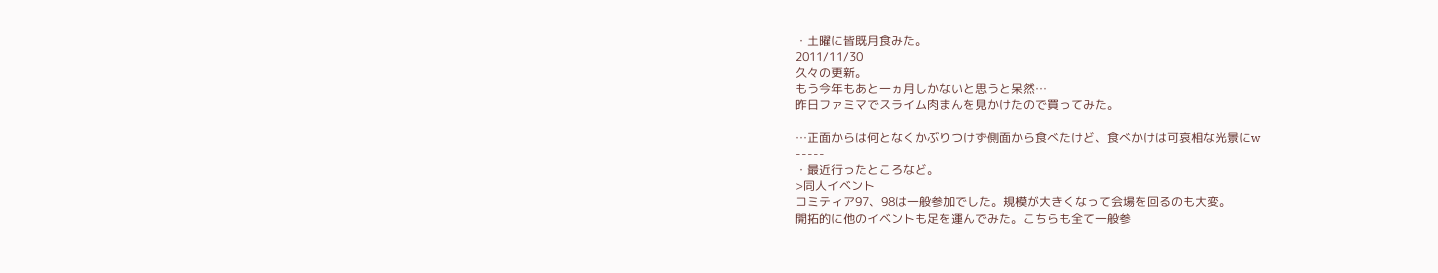・土曜に皆既月食みた。
2011/11/30
久々の更新。
もう今年もあと一ヵ月しかないと思うと呆然…
昨日ファミマでスライム肉まんを見かけたので買ってみた。

…正面からは何となくかぶりつけず側面から食べたけど、食べかけは可哀相な光景にw
-----
・最近行ったところなど。
>同人イベント
コミティア97、98は一般参加でした。規模が大きくなって会場を回るのも大変。
開拓的に他のイベントも足を運んでみた。こちらも全て一般参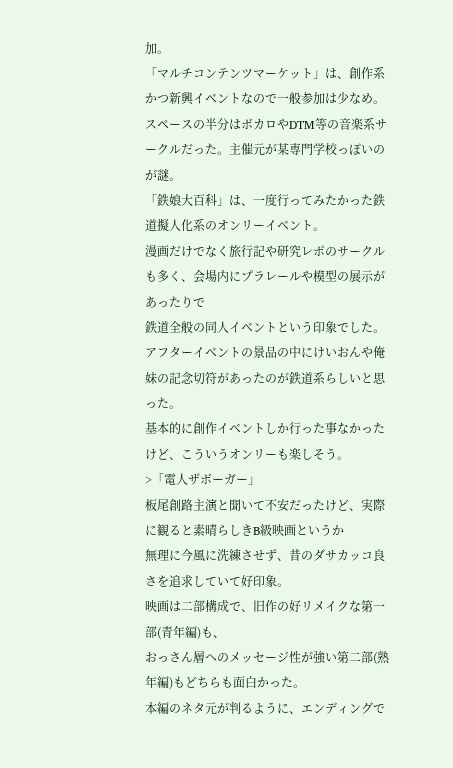加。
「マルチコンテンツマーケット」は、創作系かつ新興イベントなので一般参加は少なめ。
スペースの半分はボカロやDTM等の音楽系サークルだった。主催元が某専門学校っぽいのが謎。
「鉄娘大百科」は、一度行ってみたかった鉄道擬人化系のオンリーイベント。
漫画だけでなく旅行記や研究レポのサークルも多く、会場内にプラレールや模型の展示があったりで
鉄道全般の同人イベントという印象でした。
アフターイベントの景品の中にけいおんや俺妹の記念切符があったのが鉄道系らしいと思った。
基本的に創作イベントしか行った事なかったけど、こういうオンリーも楽しそう。
>「電人ザボーガー」
板尾創路主演と聞いて不安だったけど、実際に観ると素晴らしきB級映画というか
無理に今風に洗練させず、昔のダサカッコ良さを追求していて好印象。
映画は二部構成で、旧作の好リメイクな第一部(青年編)も、
おっさん層へのメッセージ性が強い第二部(熟年編)もどちらも面白かった。
本編のネタ元が判るように、エンディングで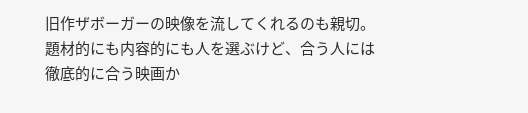旧作ザボーガーの映像を流してくれるのも親切。
題材的にも内容的にも人を選ぶけど、合う人には徹底的に合う映画か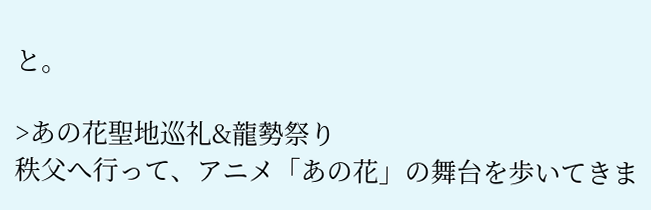と。

>あの花聖地巡礼&龍勢祭り
秩父へ行って、アニメ「あの花」の舞台を歩いてきま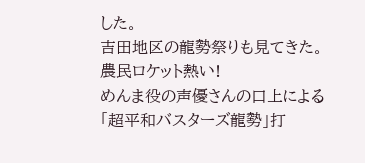した。
吉田地区の龍勢祭りも見てきた。農民ロケット熱い!
めんま役の声優さんの口上による「超平和バスターズ龍勢」打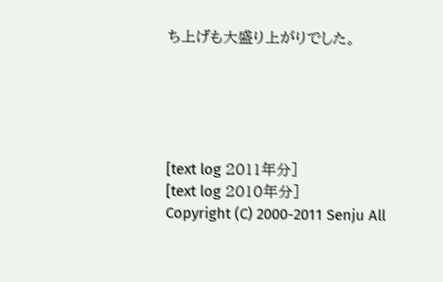ち上げも大盛り上がりでした。





[text log 2011年分]
[text log 2010年分]
Copyright (C) 2000-2011 Senju All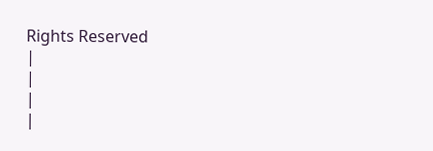Rights Reserved
|
|
|
|